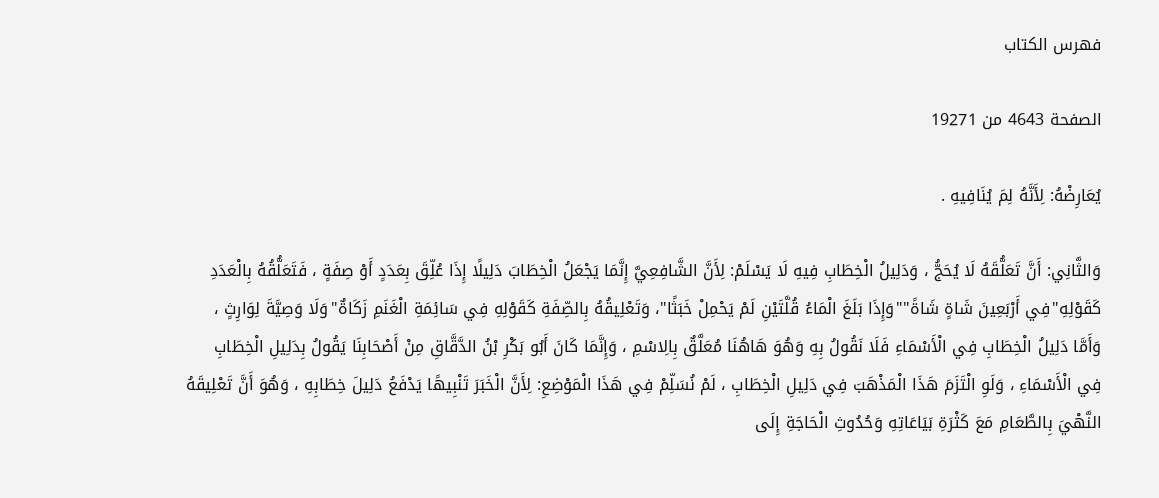فهرس الكتاب

الصفحة 4643 من 19271

يُعَارِضْهُ: لِأَنَّهُ لِمَ يُنَافِيهِ .

وَالثَّانِي: أَنَّ تَعَلُّقَهُ لَا يُحَجُّ ، وَدَلِيلُ الْخِطَابِ فِيهِ لَا يَسْلَمْ: لِأَنَّ الشَّافِعِيَّ إِنَّمَا يَجْعَلُ الْخِطَابَ دَلِيلًا إِذَا عُلِّقَ بِعَدَدٍ أَوْ صِفَةٍ ، فَتَعَلُّقُهُ بِالْعَدَدِ كَقَوْلِهِ"فِي أَرْبَعِينَ شَاةٍ شَاةً""وَإِذَا بَلَغَ الْمَاءُ قُلَّتَيْنِ لَمْ يَحْمِلْ خَبَثًا"، وَتَعْلِيقُهُ بِالصِّفَةِ كَقَوْلِهِ فِي سَائِمَةِ الْغَنَمِ زَكَاةٌ"وَلَا وَصِيَّةَ لِوَارِثٍ ، وَأَمَّا دَلِيلُ الْخِطَابِ فِي الْأَسْمَاءِ فَلَا نَقُولُ بِهِ وَهُوَ هَاهُنَا مُعَلَّقٌ بِالِاسْمِ ، وَإِنَّمَا كَانَ أَبُو بَكْرِ بْنُ الدَّقَّاقِ مِنْ أَصْحَابِنَا يَقُولُ بِدَلِيلِ الْخِطَابِ فِي الْأَسْمَاءِ ، وَلَوِ الْتَزَمَ هَذَا الْمَذْهَبَ فِي دَلِيلِ الْخِطَابِ ، لَمْ نُسَلِّمْ فِي هَذَا الْمَوْضِعِ: لِأَنَّ الْخَبَرَ تَنْبِيهًا يَدْفَعُ دَلِيلَ خِطَابِهِ ، وَهُوَ أَنَّ تَعْلِيقَهُ النَّهْيَ بِالطَّعَامِ مَعَ كَثْرَةِ بَيَاعَاتِهِ وَحُدُوثِ الْحَاجَةِ إِلَى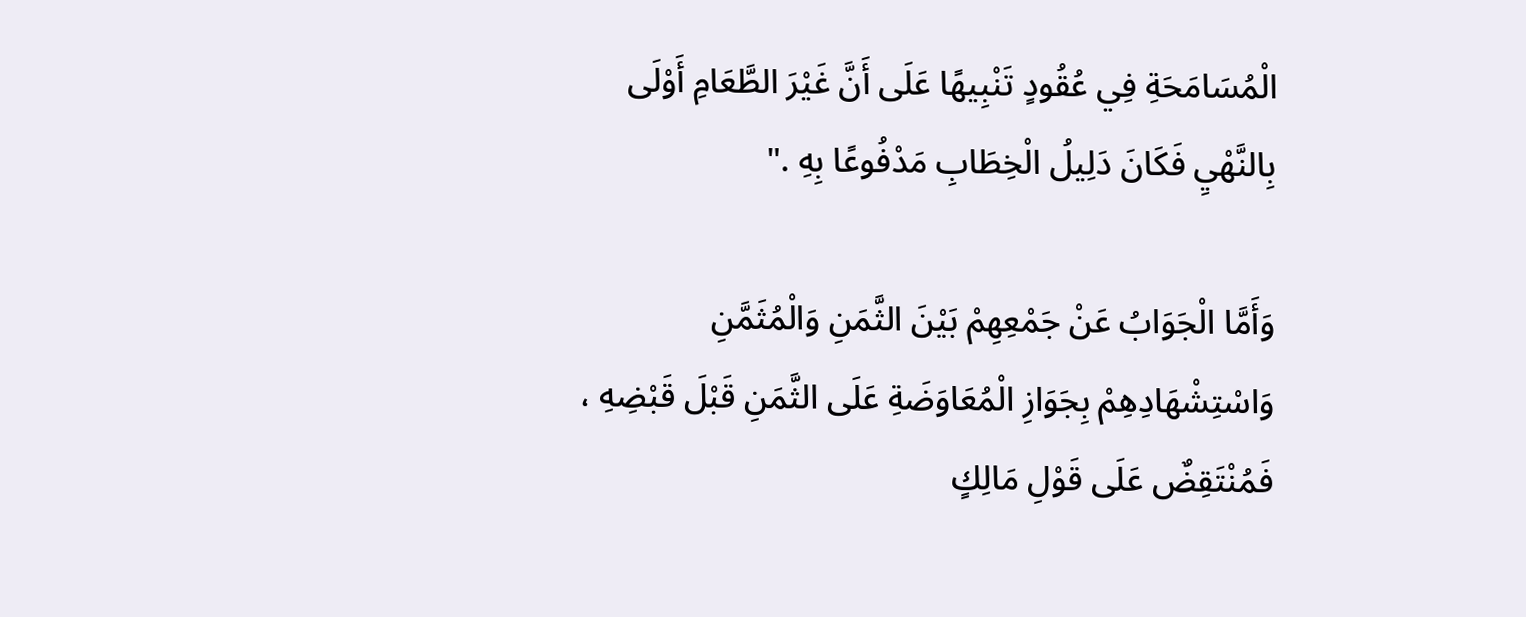الْمُسَامَحَةِ فِي عُقُودٍ تَنْبِيهًا عَلَى أَنَّ غَيْرَ الطَّعَامِ أَوْلَى بِالنَّهْيِ فَكَانَ دَلِيلُ الْخِطَابِ مَدْفُوعًا بِهِ ."

وَأَمَّا الْجَوَابُ عَنْ جَمْعِهِمْ بَيْنَ الثَّمَنِ وَالْمُثَمَّنِ وَاسْتِشْهَادِهِمْ بِجَوَازِ الْمُعَاوَضَةِ عَلَى الثَّمَنِ قَبْلَ قَبْضِهِ ، فَمُنْتَقِضٌ عَلَى قَوْلِ مَالِكٍ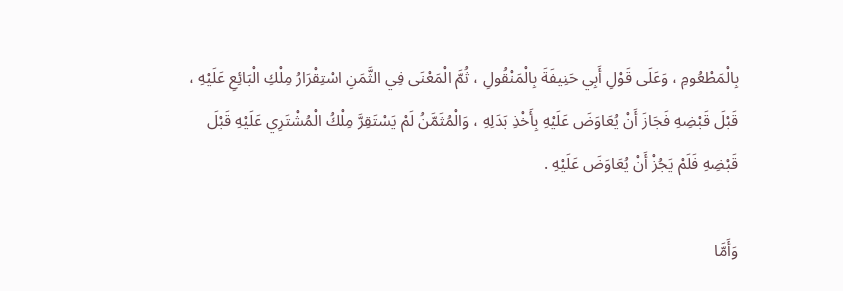بِالْمَطْعُومِ ، وَعَلَى قَوْلِ أَبِي حَنِيفَةَ بِالْمَنْقُولِ ، ثُمَّ الْمَعْنَى فِي الثَّمَنِ اسْتِقْرَارُ مِلْكِ الْبَائِعِ عَلَيْهِ ، قَبْلَ قَبْضِهِ فَجَازَ أَنْ يُعَاوَضَ عَلَيْهِ بِأَخْذِ بَدَلِهِ ، وَالْمُثَمَّنُ لَمْ يَسْتَقِرَّ مِلْكُ الْمُشْتَرِي عَلَيْهِ قَبْلَ قَبْضِهِ فَلَمْ يَجُزْ أَنْ يُعَاوَضَ عَلَيْهِ .

وَأَمَّا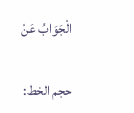الْجَوَابُ عَنْ

حجم الخط: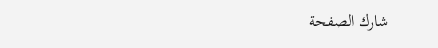شارك الصفحة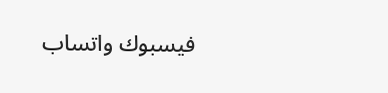فيسبوك واتساب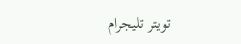تويتر تليجرام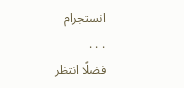انستجرام
. . .
فضلًا انتظر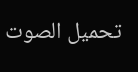تحميل الصوت